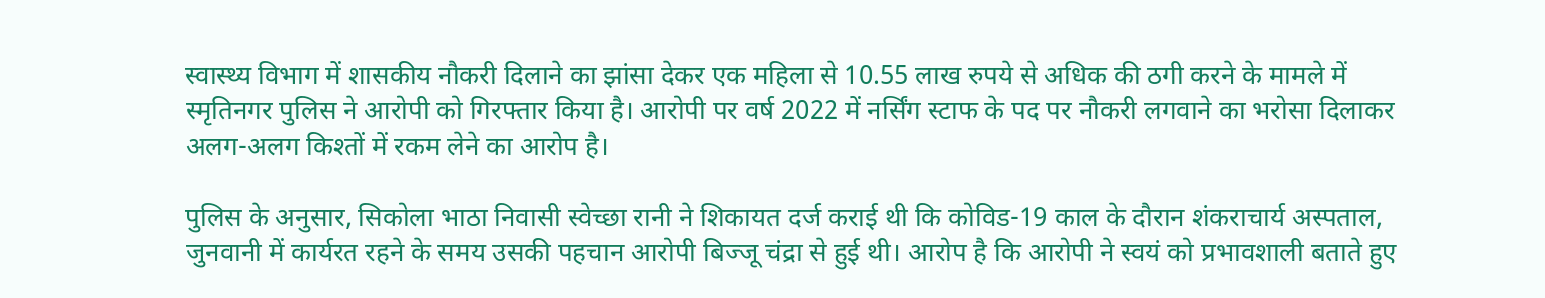स्वास्थ्य विभाग में शासकीय नौकरी दिलाने का झांसा देकर एक महिला से 10.55 लाख रुपये से अधिक की ठगी करने के मामले में स्मृतिनगर पुलिस ने आरोपी को गिरफ्तार किया है। आरोपी पर वर्ष 2022 में नर्सिंग स्टाफ के पद पर नौकरी लगवाने का भरोसा दिलाकर अलग-अलग किश्तों में रकम लेने का आरोप है।

पुलिस के अनुसार, सिकोला भाठा निवासी स्वेच्छा रानी ने शिकायत दर्ज कराई थी कि कोविड-19 काल के दौरान शंकराचार्य अस्पताल, जुनवानी में कार्यरत रहने के समय उसकी पहचान आरोपी बिज्जू चंद्रा से हुई थी। आरोप है कि आरोपी ने स्वयं को प्रभावशाली बताते हुए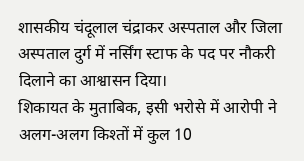शासकीय चंदूलाल चंद्राकर अस्पताल और जिला अस्पताल दुर्ग में नर्सिंग स्टाफ के पद पर नौकरी दिलाने का आश्वासन दिया।
शिकायत के मुताबिक, इसी भरोसे में आरोपी ने अलग-अलग किश्तों में कुल 10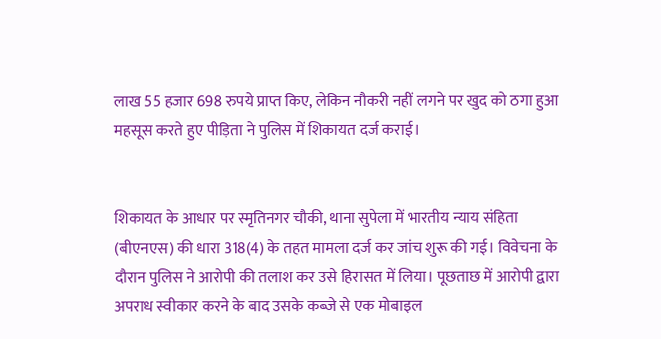लाख 55 हजार 698 रुपये प्राप्त किए, लेकिन नौकरी नहीं लगने पर खुद को ठगा हुआ महसूस करते हुए पीड़िता ने पुलिस में शिकायत दर्ज कराई।


शिकायत के आधार पर स्मृतिनगर चौकी, थाना सुपेला में भारतीय न्याय संहिता (बीएनएस) की धारा 318(4) के तहत मामला दर्ज कर जांच शुरू की गई। विवेचना के दौरान पुलिस ने आरोपी की तलाश कर उसे हिरासत में लिया। पूछताछ में आरोपी द्वारा अपराध स्वीकार करने के बाद उसके कब्जे से एक मोबाइल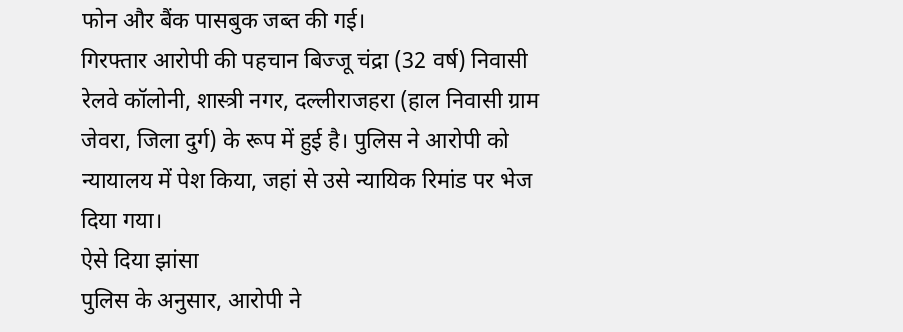फोन और बैंक पासबुक जब्त की गई।
गिरफ्तार आरोपी की पहचान बिज्जू चंद्रा (32 वर्ष) निवासी रेलवे कॉलोनी, शास्त्री नगर, दल्लीराजहरा (हाल निवासी ग्राम जेवरा, जिला दुर्ग) के रूप में हुई है। पुलिस ने आरोपी को न्यायालय में पेश किया, जहां से उसे न्यायिक रिमांड पर भेज दिया गया।
ऐसे दिया झांसा
पुलिस के अनुसार, आरोपी ने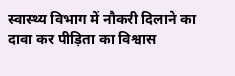स्वास्थ्य विभाग में नौकरी दिलाने का दावा कर पीड़िता का विश्वास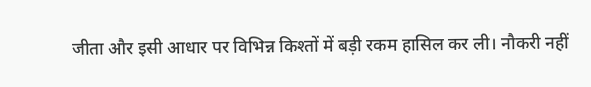जीता और इसी आधार पर विभिन्न किश्तों में बड़ी रकम हासिल कर ली। नौकरी नहीं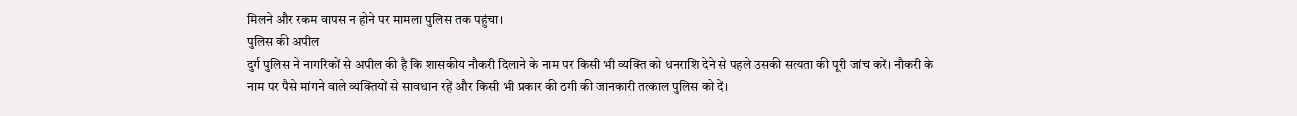मिलने और रकम वापस न होने पर मामला पुलिस तक पहुंचा।
पुलिस की अपील
दुर्ग पुलिस ने नागरिकों से अपील की है कि शासकीय नौकरी दिलाने के नाम पर किसी भी व्यक्ति को धनराशि देने से पहले उसकी सत्यता की पूरी जांच करें। नौकरी के नाम पर पैसे मांगने वाले व्यक्तियों से सावधान रहें और किसी भी प्रकार की ठगी की जानकारी तत्काल पुलिस को दें।